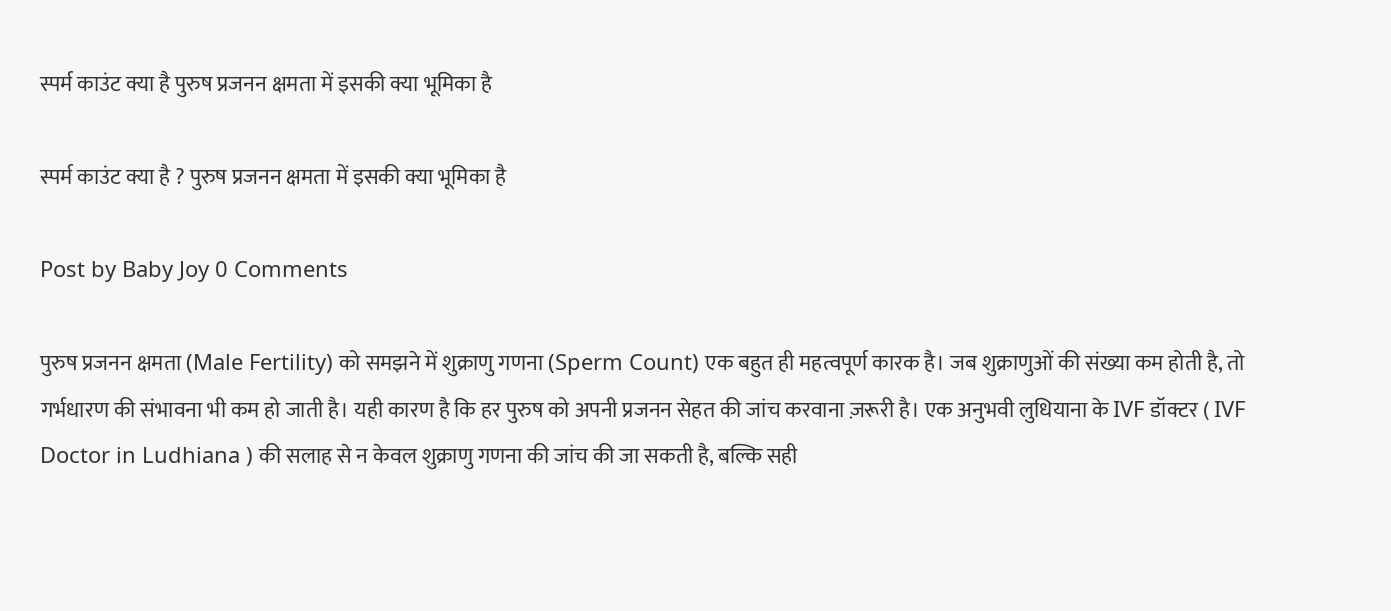स्पर्म काउंट क्या है पुरुष प्रजनन क्षमता में इसकी क्या भूमिका है

स्पर्म काउंट क्या है ? पुरुष प्रजनन क्षमता में इसकी क्या भूमिका है

Post by Baby Joy 0 Comments

पुरुष प्रजनन क्षमता (Male Fertility) को समझने में शुक्राणु गणना (Sperm Count) एक बहुत ही महत्वपूर्ण कारक है। जब शुक्राणुओं की संख्या कम होती है, तो गर्भधारण की संभावना भी कम हो जाती है। यही कारण है कि हर पुरुष को अपनी प्रजनन सेहत की जांच करवाना ज़रूरी है। एक अनुभवी लुधियाना के IVF डॉक्टर ( IVF Doctor in Ludhiana ) की सलाह से न केवल शुक्राणु गणना की जांच की जा सकती है, बल्कि सही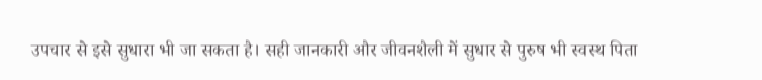उपचार से इसे सुधारा भी जा सकता है। सही जानकारी और जीवनशैली में सुधार से पुरुष भी स्वस्थ पिता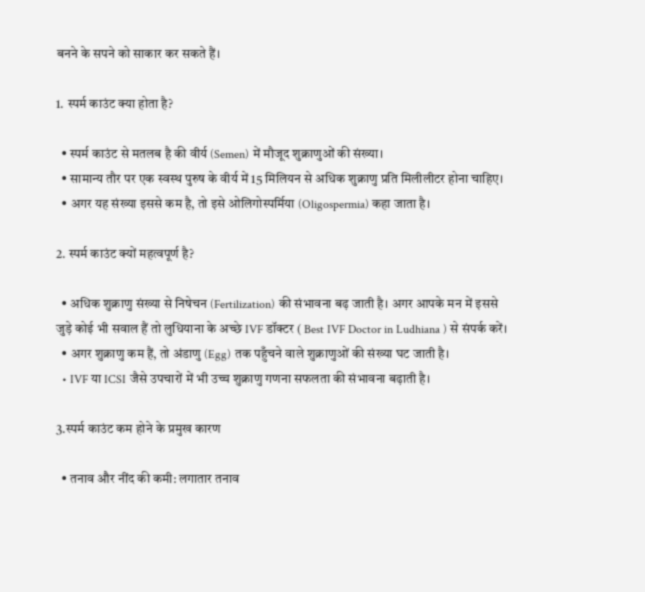बनने के सपने को साकार कर सकते हैं।

1. स्पर्म काउंट क्या होता है?

  • स्पर्म काउंट से मतलब है की वीर्य (Semen) में मौजूद शुक्राणुओं की संख्या।
  • सामान्य तौर पर एक स्वस्थ पुरुष के वीर्य में 15 मिलियन से अधिक शुक्राणु प्रति मिलीलीटर होना चाहिए।
  • अगर यह संख्या इससे कम है, तो इसे ओलिगोस्पर्मिया (Oligospermia) कहा जाता है।

2. स्पर्म काउंट क्यों महत्वपूर्ण है?

  • अधिक शुक्राणु संख्या से निषेचन (Fertilization) की संभावना बढ़ जाती है। अगर आपके मन में इससे जुड़े कोई भी सवाल हैं तो लुधियाना के अच्छे IVF डॉक्टर ( Best IVF Doctor in Ludhiana ) से संपर्क करें।
  • अगर शुक्राणु कम हैं, तो अंडाणु (Egg) तक पहुँचने वाले शुक्राणुओं की संख्या घट जाती है।
  • IVF या ICSI जैसे उपचारों में भी उच्च शुक्राणु गणना सफलता की संभावना बढ़ाती है।

3.स्पर्म काउंट कम होने के प्रमुख कारण

  • तनाव और नींद की कमी: लगातार तनाव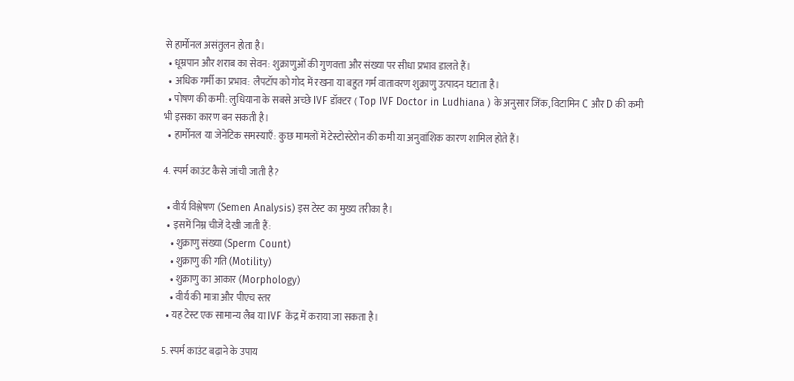से हार्मोनल असंतुलन होता है।
  • धूम्रपान और शराब का सेवन: शुक्राणुओं की गुणवत्ता और संख्या पर सीधा प्रभाव डालते हैं।
  • अधिक गर्मी का प्रभाव: लैपटॉप को गोद में रखना या बहुत गर्म वातावरण शुक्राणु उत्पादन घटाता है।
  • पोषण की कमी: लुधियाना के सबसे अच्छे IVF डॉक्टर ( Top IVF Doctor in Ludhiana ) के अनुसार जिंक, विटामिन C और D की कमी भी इसका कारण बन सकती है।
  • हार्मोनल या जेनेटिक समस्याएँ: कुछ मामलों में टेस्टोस्टेरोन की कमी या अनुवांशिक कारण शामिल होते हैं।

4. स्पर्म काउंट कैसे जांची जाती है?

  • वीर्य विश्लेषण (Semen Analysis) इस टेस्ट का मुख्य तरीका है।
  • इसमें निम्न चीजें देखी जाती हैं:
    • शुक्राणु संख्या (Sperm Count)
    • शुक्राणु की गति (Motility)
    • शुक्राणु का आकार (Morphology)
    • वीर्य की मात्रा और पीएच स्तर
  • यह टेस्ट एक सामान्य लैब या IVF केंद्र में कराया जा सकता है।

5. स्पर्म काउंट बढ़ाने के उपाय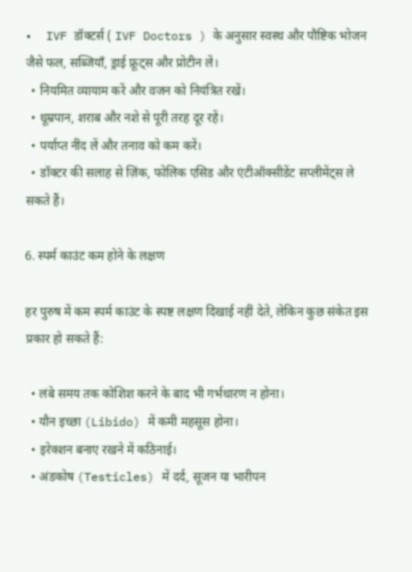•  IVF डॉक्टर्स ( IVF Doctors ) के अनुसार स्वस्थ और पौष्टिक भोजन जैसे फल, सब्जियाँ, ड्राई फ्रूट्स और प्रोटीन लें।
  • नियमित व्यायाम करें और वजन को नियंत्रित रखें।
  • धूम्रपान, शराब और नशे से पूरी तरह दूर रहें।
  • पर्याप्त नींद लें और तनाव को कम करें।
  • डॉक्टर की सलाह से ज़िंक, फोलिक एसिड और एंटीऑक्सीडेंट सप्लीमेंट्स ले सकते हैं।

6. स्पर्म काउंट कम होने के लक्षण

हर पुरुष में कम स्पर्म काउंट के स्पष्ट लक्षण दिखाई नहीं देते, लेकिन कुछ संकेत इस प्रकार हो सकते हैं:

  • लंबे समय तक कोशिश करने के बाद भी गर्भधारण न होना।
  • यौन इच्छा (Libido) में कमी महसूस होना।
  • इरेक्शन बनाए रखने में कठिनाई।
  • अंडकोष (Testicles) में दर्द, सूजन या भारीपन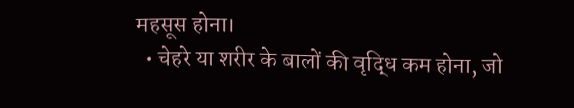महसूस होना।
  • चेहरे या शरीर के बालों की वृद्धि कम होना, जो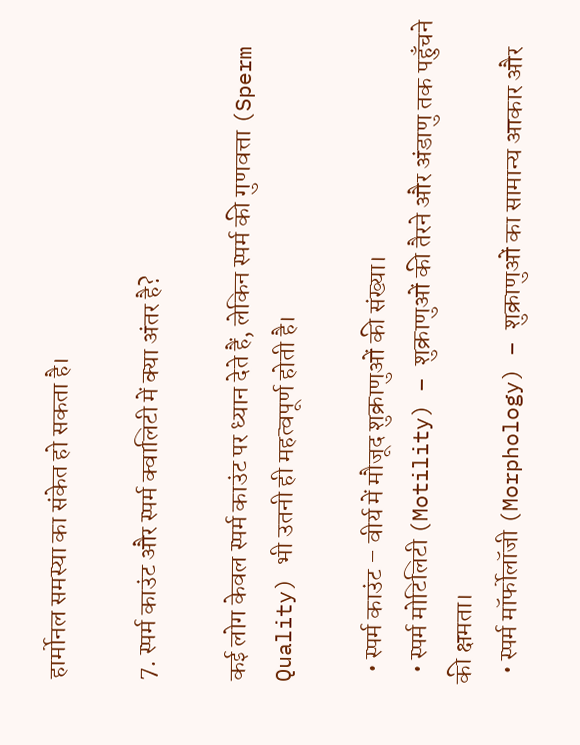हार्मोनल समस्या का संकेत हो सकता है।

7. स्पर्म काउंट और स्पर्म क्वालिटी में क्या अंतर है?

कई लोग केवल स्पर्म काउंट पर ध्यान देते हैं, लेकिन स्पर्म की गुणवत्ता (Sperm Quality) भी उतनी ही महत्वपूर्ण होती है।

  • स्पर्म काउंट – वीर्य में मौजूद शुक्राणुओं की संख्या।
  • स्पर्म मोटिलिटी (Motility) – शुक्राणुओं की तैरने और अंडाणु तक पहुँचने की क्षमता।
  • स्पर्म मॉर्फोलॉजी (Morphology) – शुक्राणुओं का सामान्य आकार और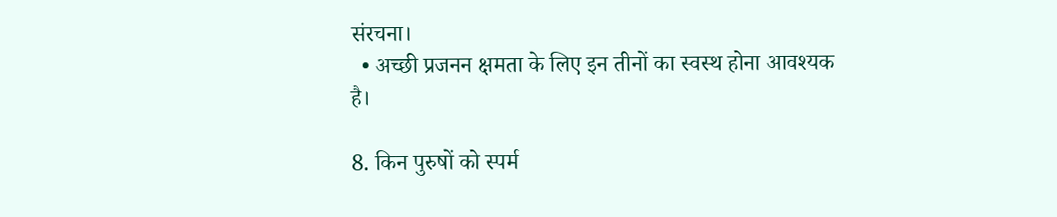संरचना।
  • अच्छी प्रजनन क्षमता के लिए इन तीनों का स्वस्थ होना आवश्यक है।

8. किन पुरुषों को स्पर्म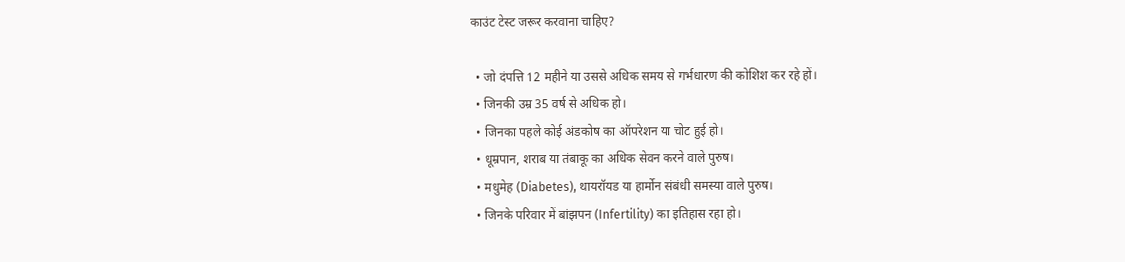काउंट टेस्ट जरूर करवाना चाहिए?

  • जो दंपत्ति 12 महीने या उससे अधिक समय से गर्भधारण की कोशिश कर रहे हों।
  • जिनकी उम्र 35 वर्ष से अधिक हो।
  • जिनका पहले कोई अंडकोष का ऑपरेशन या चोट हुई हो।
  • धूम्रपान, शराब या तंबाकू का अधिक सेवन करने वाले पुरुष।
  • मधुमेह (Diabetes), थायरॉयड या हार्मोन संबंधी समस्या वाले पुरुष।
  • जिनके परिवार में बांझपन (Infertility) का इतिहास रहा हो।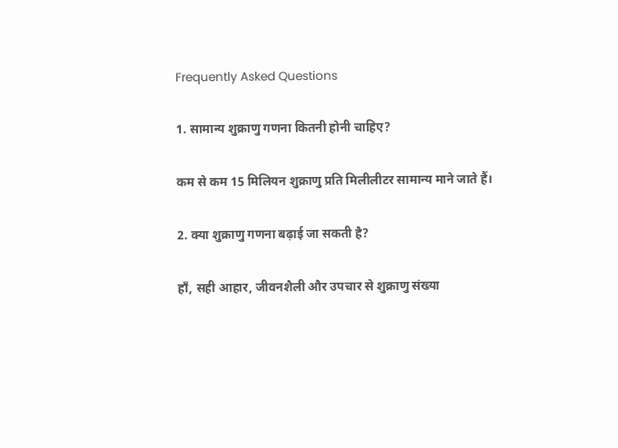Frequently Asked Questions

1. सामान्य शुक्राणु गणना कितनी होनी चाहिए?

कम से कम 15 मिलियन शुक्राणु प्रति मिलीलीटर सामान्य माने जाते हैं।

2. क्या शुक्राणु गणना बढ़ाई जा सकती है?

हाँ, सही आहार, जीवनशैली और उपचार से शुक्राणु संख्या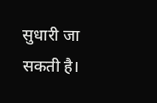सुधारी जा सकती है।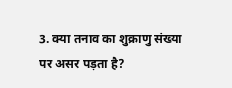3. क्या तनाव का शुक्राणु संख्या पर असर पड़ता है?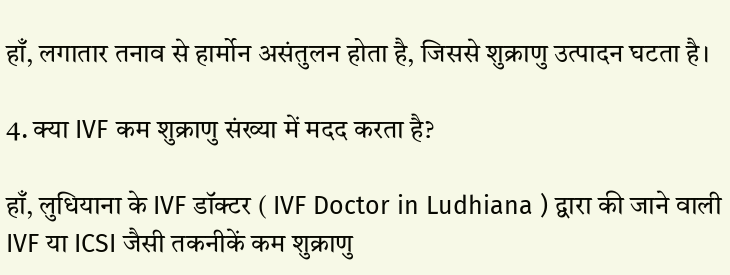हाँ, लगातार तनाव से हार्मोन असंतुलन होता है, जिससे शुक्राणु उत्पादन घटता है।

4. क्या IVF कम शुक्राणु संख्या में मदद करता है?

हाँ, लुधियाना के IVF डॉक्टर ( IVF Doctor in Ludhiana ) द्वारा की जाने वाली IVF या ICSI जैसी तकनीकें कम शुक्राणु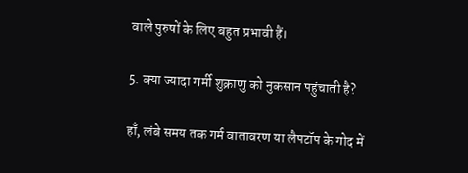वाले पुरुषों के लिए बहुत प्रभावी हैं।

5. क्या ज्यादा गर्मी शुक्राणु को नुकसान पहुंचाती है?

हाँ, लंबे समय तक गर्म वातावरण या लैपटॉप के गोद में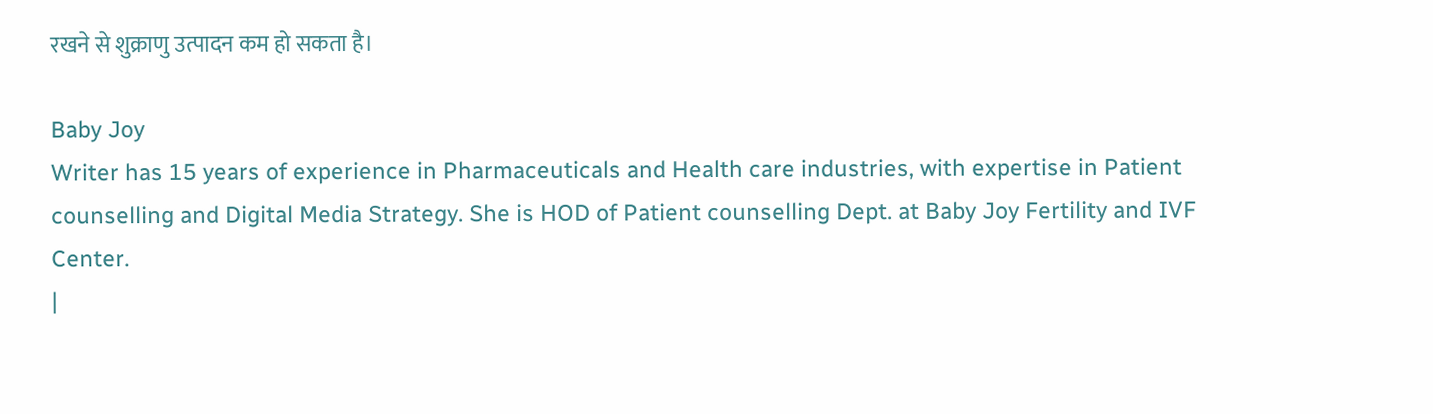रखने से शुक्राणु उत्पादन कम हो सकता है।

Baby Joy
Writer has 15 years of experience in Pharmaceuticals and Health care industries, with expertise in Patient counselling and Digital Media Strategy. She is HOD of Patient counselling Dept. at Baby Joy Fertility and IVF Center.
|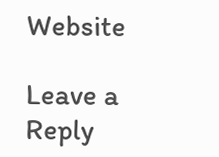Website

Leave a Reply